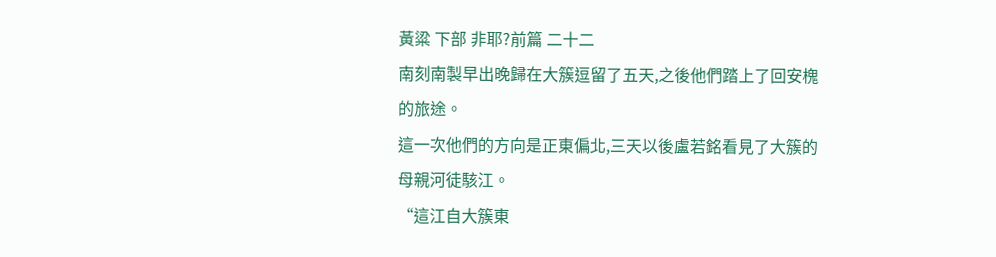黃粱 下部 非耶?前篇 二十二
南刻南製早出晚歸在大簇逗留了五天,之後他們踏上了回安槐的旅途。
這一次他們的方向是正東偏北,三天以後盧若銘看見了大簇的母親河徒駭江。
“這江自大簇東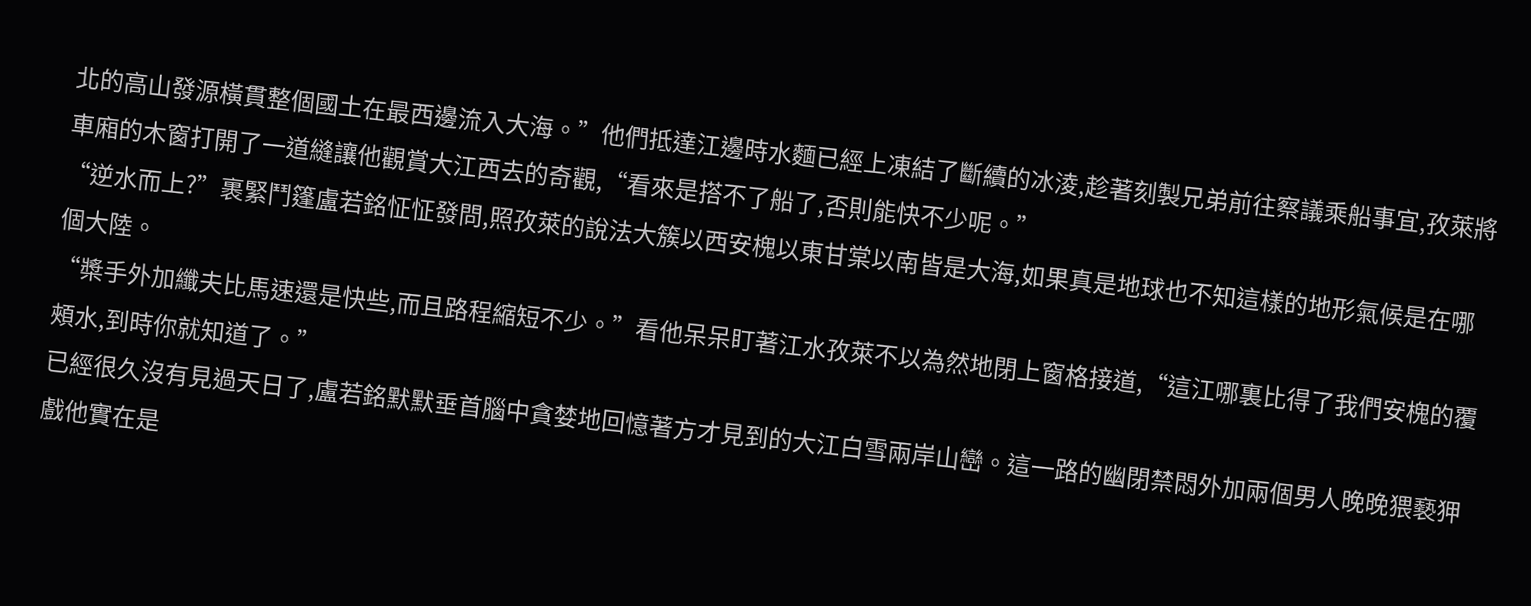北的高山發源橫貫整個國土在最西邊流入大海。”他們抵達江邊時水麵已經上凍結了斷續的冰淩,趁著刻製兄弟前往察議乘船事宜,孜萊將車廂的木窗打開了一道縫讓他觀賞大江西去的奇觀,“看來是搭不了船了,否則能快不少呢。”
“逆水而上?”裹緊鬥篷盧若銘怔怔發問,照孜萊的說法大簇以西安槐以東甘棠以南皆是大海,如果真是地球也不知這樣的地形氣候是在哪個大陸。
“槳手外加纖夫比馬速還是快些,而且路程縮短不少。”看他呆呆盯著江水孜萊不以為然地閉上窗格接道,“這江哪裏比得了我們安槐的覆頰水,到時你就知道了。”
已經很久沒有見過天日了,盧若銘默默垂首腦中貪婪地回憶著方才見到的大江白雪兩岸山巒。這一路的幽閉禁悶外加兩個男人晚晚猥褻狎戲他實在是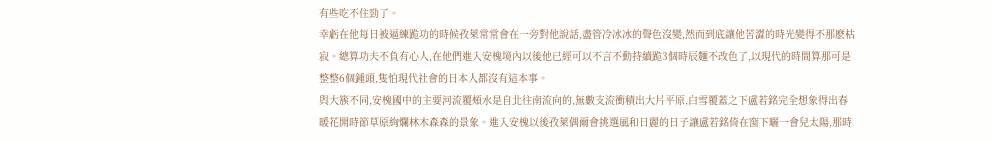有些吃不住勁了。
幸虧在他每日被逼練跪功的時候孜萊常常會在一旁對他說話,盡管冷冰冰的聲色沒變,然而到底讓他苦澀的時光變得不那麽枯寂。總算功夫不負有心人,在他們進入安槐境內以後他已經可以不言不動持續跪3個時辰麵不改色了,以現代的時間算那可是整整6個鍾頭,隻怕現代社會的日本人都沒有這本事。
與大簇不同,安槐國中的主要河流覆頰水是自北往南流向的,無數支流衝積出大片平原,白雪覆蓋之下盧若銘完全想象得出春暖花開時節草原絢爛林木森森的景象。進入安槐以後孜萊偶爾會挑選風和日麗的日子讓盧若銘倚在窗下曬一會兒太陽,那時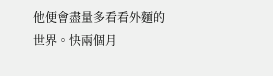他便會盡量多看看外麵的世界。快兩個月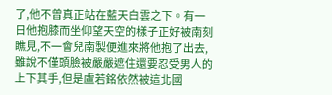了,他不曾真正站在藍天白雲之下。有一日他抱膝而坐仰望天空的樣子正好被南刻瞧見,不一會兒南製便進來將他抱了出去,雖說不僅頭臉被嚴嚴遮住還要忍受男人的上下其手,但是盧若銘依然被這北國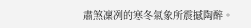肅煞凜冽的寒冬氣象所震撼陶醉。